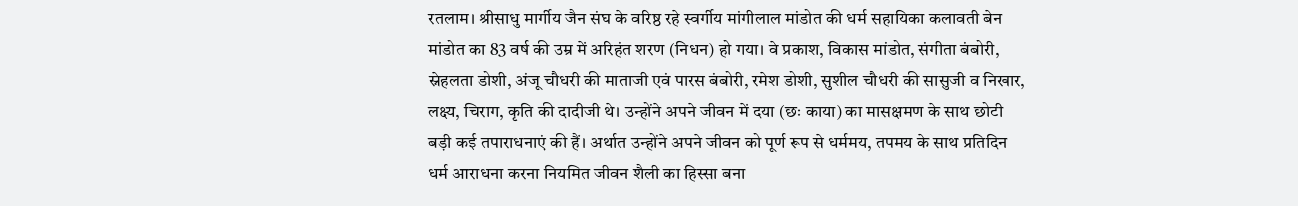रतलाम। श्रीसाधु मार्गीय जैन संघ के वरिष्ठ रहे स्वर्गीय मांगीलाल मांडोत की धर्म सहायिका कलावती बेन मांडोत का 83 वर्ष की उम्र में अरिहंत शरण (निधन) हो गया। वे प्रकाश, विकास मांडोत, संगीता बंबोरी, स्नेहलता डोशी, अंजू चौधरी की माताजी एवं पारस बंबोरी, रमेश डोशी, सुशील चौधरी की सासुजी व निखार, लक्ष्य, चिराग, कृति की दादीजी थे। उन्होंने अपने जीवन में दया (छः काया) का मासक्षमण के साथ छोटी बड़ी कई तपाराधनाएं की हैं। अर्थात उन्होंने अपने जीवन को पूर्ण रूप से धर्ममय, तपमय के साथ प्रतिदिन धर्म आराधना करना नियमित जीवन शैली का हिस्सा बना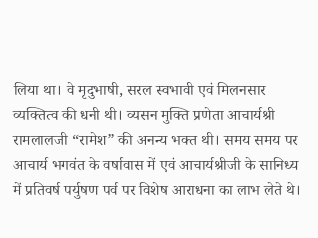लिया था। वे मृदुभाषी, सरल स्वभावी एवं मिलनसार व्यक्तित्व की धनी थी। व्यसन मुक्ति प्रणेता आचार्यश्री रामलालजी “रामेश” की अनन्य भक्त थी। समय समय पर आचार्य भगवंत के वर्षावास में एवं आचार्यश्रीजी के सानिध्य में प्रतिवर्ष पर्युषण पर्व पर विशेष आराधना का लाभ लेते थे।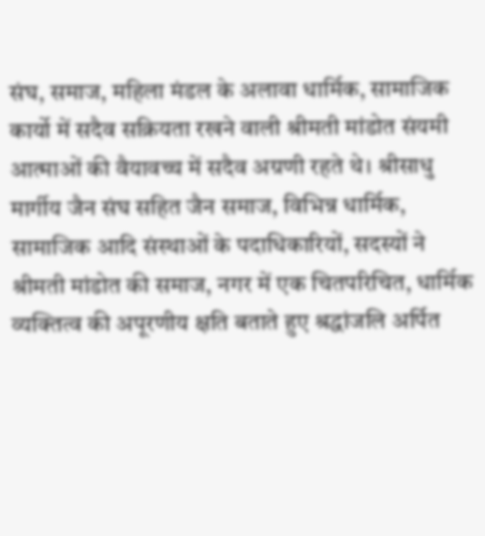संघ, समाज, महिला मंडल के अलावा धार्मिक, सामाजिक कार्यो में सदैव सक्रियता रखने वाली श्रीमती मांडोत संयमी आत्माओं की वैयावच्च में सदैव अग्रणी रहते थे। श्रीसाधु मार्गीय जैन संघ सहित जैन समाज, विभिन्न धार्मिक, सामाजिक आदि संस्थाओं के पदाधिकारियों, सदस्यों ने श्रीमती मांडोत की समाज, नगर में एक चितपरिचित, धार्मिक व्यक्तित्व की अपूरणीय क्षति बताते हुए श्रद्धांजलि अर्पित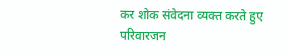कर शोक संवेदना व्यक्त करते हुए परिवारजन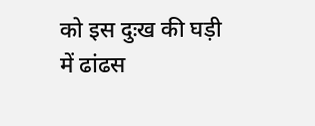को इस दुःख की घड़ी में ढांढस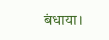बंधाया।